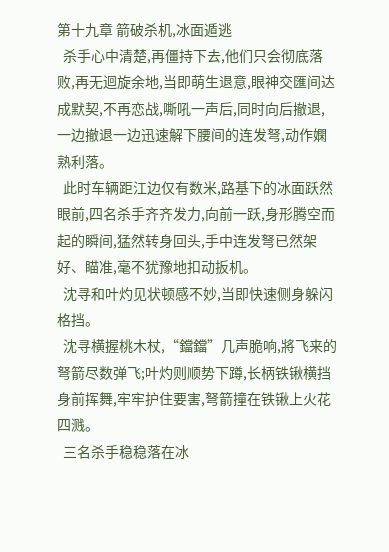第十九章 箭破杀机,冰面遁逃
  杀手心中清楚,再僵持下去,他们只会彻底落败,再无迴旋余地,当即萌生退意,眼神交匯间达成默契,不再恋战,嘶吼一声后,同时向后撤退,一边撤退一边迅速解下腰间的连发弩,动作嫻熟利落。
  此时车辆距江边仅有数米,路基下的冰面跃然眼前,四名杀手齐齐发力,向前一跃,身形腾空而起的瞬间,猛然转身回头,手中连发弩已然架好、瞄准,毫不犹豫地扣动扳机。
  沈寻和叶灼见状顿感不妙,当即快速侧身躲闪格挡。
  沈寻横握桃木杖,“鐺鐺”几声脆响,將飞来的弩箭尽数弹飞;叶灼则顺势下蹲,长柄铁锹横挡身前挥舞,牢牢护住要害,弩箭撞在铁锹上火花四溅。
  三名杀手稳稳落在冰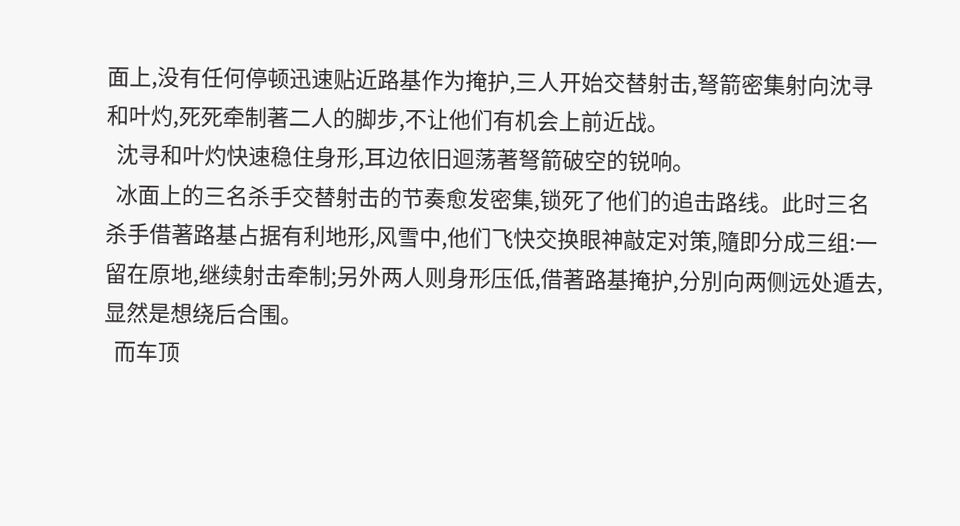面上,没有任何停顿迅速贴近路基作为掩护,三人开始交替射击,弩箭密集射向沈寻和叶灼,死死牵制著二人的脚步,不让他们有机会上前近战。
  沈寻和叶灼快速稳住身形,耳边依旧迴荡著弩箭破空的锐响。
  冰面上的三名杀手交替射击的节奏愈发密集,锁死了他们的追击路线。此时三名杀手借著路基占据有利地形,风雪中,他们飞快交换眼神敲定对策,隨即分成三组:一留在原地,继续射击牵制;另外两人则身形压低,借著路基掩护,分別向两侧远处遁去,显然是想绕后合围。
  而车顶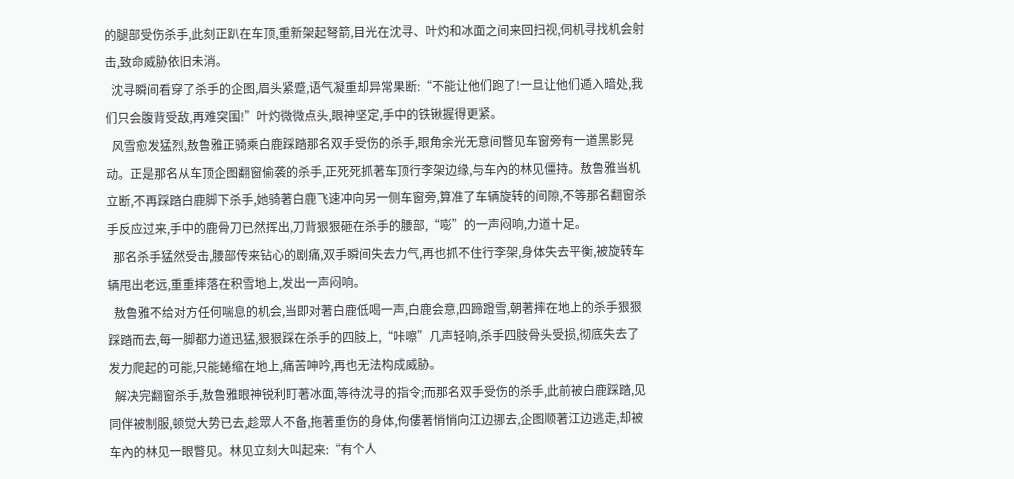的腿部受伤杀手,此刻正趴在车顶,重新架起弩箭,目光在沈寻、叶灼和冰面之间来回扫视,伺机寻找机会射击,致命威胁依旧未消。
  沈寻瞬间看穿了杀手的企图,眉头紧蹙,语气凝重却异常果断:“不能让他们跑了!一旦让他们遁入暗处,我们只会腹背受敌,再难突围!”叶灼微微点头,眼神坚定,手中的铁锹握得更紧。
  风雪愈发猛烈,敖鲁雅正骑乘白鹿踩踏那名双手受伤的杀手,眼角余光无意间瞥见车窗旁有一道黑影晃动。正是那名从车顶企图翻窗偷袭的杀手,正死死抓著车顶行李架边缘,与车內的林见僵持。敖鲁雅当机立断,不再踩踏白鹿脚下杀手,她骑著白鹿飞速冲向另一侧车窗旁,算准了车辆旋转的间隙,不等那名翻窗杀手反应过来,手中的鹿骨刀已然挥出,刀背狠狠砸在杀手的腰部,“嘭”的一声闷响,力道十足。
  那名杀手猛然受击,腰部传来钻心的剧痛,双手瞬间失去力气,再也抓不住行李架,身体失去平衡,被旋转车辆甩出老远,重重摔落在积雪地上,发出一声闷响。
  敖鲁雅不给对方任何喘息的机会,当即对著白鹿低喝一声,白鹿会意,四蹄蹬雪,朝著摔在地上的杀手狠狠踩踏而去,每一脚都力道迅猛,狠狠踩在杀手的四肢上,“咔嚓”几声轻响,杀手四肢骨头受损,彻底失去了发力爬起的可能,只能蜷缩在地上,痛苦呻吟,再也无法构成威胁。
  解决完翻窗杀手,敖鲁雅眼神锐利盯著冰面,等待沈寻的指令;而那名双手受伤的杀手,此前被白鹿踩踏,见同伴被制服,顿觉大势已去,趁眾人不备,拖著重伤的身体,佝僂著悄悄向江边挪去,企图顺著江边逃走,却被车內的林见一眼瞥见。林见立刻大叫起来:“有个人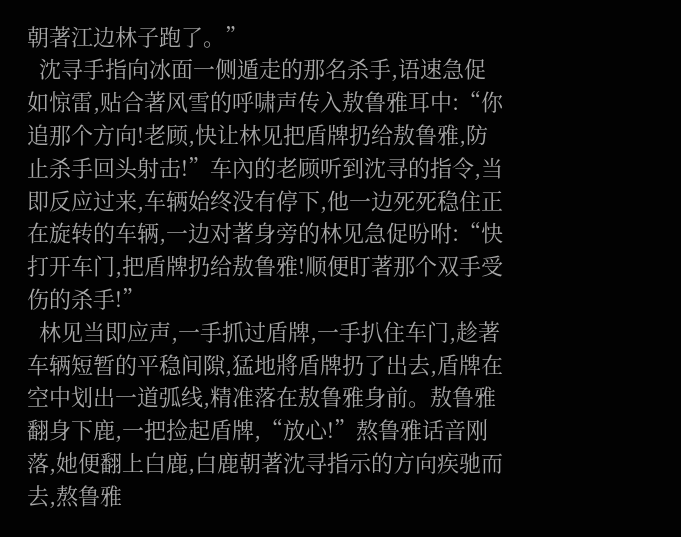朝著江边林子跑了。”
  沈寻手指向冰面一侧遁走的那名杀手,语速急促如惊雷,贴合著风雪的呼啸声传入敖鲁雅耳中:“你追那个方向!老顾,快让林见把盾牌扔给敖鲁雅,防止杀手回头射击!”车內的老顾听到沈寻的指令,当即反应过来,车辆始终没有停下,他一边死死稳住正在旋转的车辆,一边对著身旁的林见急促吩咐:“快打开车门,把盾牌扔给敖鲁雅!顺便盯著那个双手受伤的杀手!”
  林见当即应声,一手抓过盾牌,一手扒住车门,趁著车辆短暂的平稳间隙,猛地將盾牌扔了出去,盾牌在空中划出一道弧线,精准落在敖鲁雅身前。敖鲁雅翻身下鹿,一把捡起盾牌,“放心!”熬鲁雅话音刚落,她便翻上白鹿,白鹿朝著沈寻指示的方向疾驰而去,熬鲁雅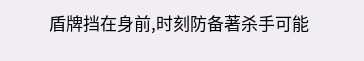盾牌挡在身前,时刻防备著杀手可能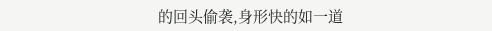的回头偷袭,身形快的如一道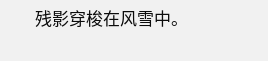残影穿梭在风雪中。